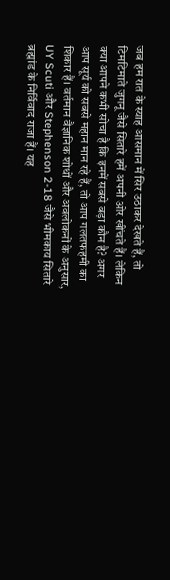जब हम रात के स्याह आसमान में सिर उठाकर देखते हैं, तो टिमटिमाते जुगनू जैसे सितारे हमें अपनी ओर खींचते हैं। लेकिन क्या आपने कभी सोचा है कि इनमें सबसे बड़ा कौन है? अगर आप सूर्य को सबसे महान मान रहे हैं, तो आप गलतफहमी का शिकार हैं। वर्तमान वैज्ञानिक शोधों और अवलोकनों के अनुसार, UY Scuti और Stephenson 2-18 जैसे भीमकाय सितारे ब्रह्मांड के निर्विवाद राजा हैं। यह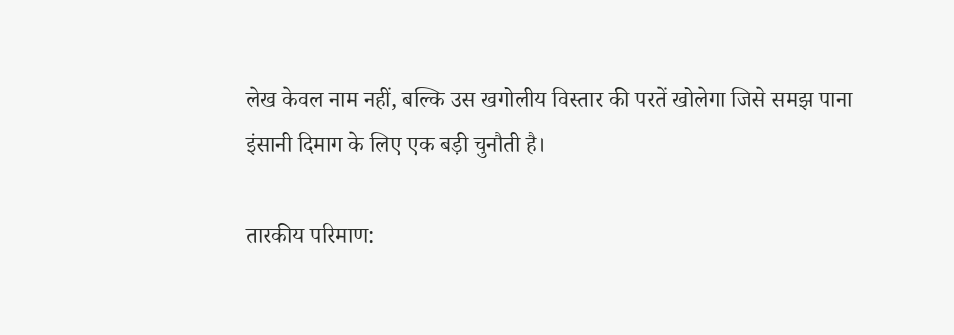लेख केवल नाम नहीं, बल्कि उस खगोलीय विस्तार की परतें खोलेगा जिसे समझ पाना इंसानी दिमाग के लिए एक बड़ी चुनौती है।

तारकीय परिमाण: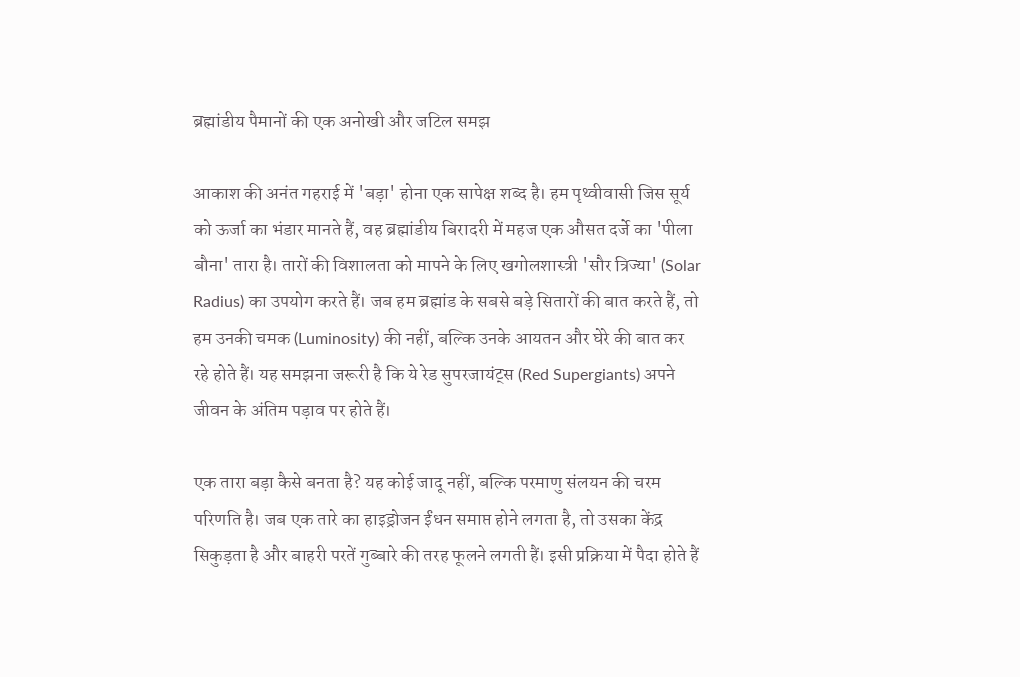ब्रह्मांडीय पैमानों की एक अनोखी और जटिल समझ

आकाश की अनंत गहराई में 'बड़ा' होना एक सापेक्ष शब्द है। हम पृथ्वीवासी जिस सूर्य को ऊर्जा का भंडार मानते हैं, वह ब्रह्मांडीय बिरादरी में महज एक औसत दर्जे का 'पीला बौना' तारा है। तारों की विशालता को मापने के लिए खगोलशास्त्री 'सौर त्रिज्या' (Solar Radius) का उपयोग करते हैं। जब हम ब्रह्मांड के सबसे बड़े सितारों की बात करते हैं, तो हम उनकी चमक (Luminosity) की नहीं, बल्कि उनके आयतन और घेरे की बात कर रहे होते हैं। यह समझना जरूरी है कि ये रेड सुपरजायंट्स (Red Supergiants) अपने जीवन के अंतिम पड़ाव पर होते हैं।

एक तारा बड़ा कैसे बनता है? यह कोई जादू नहीं, बल्कि परमाणु संलयन की चरम परिणति है। जब एक तारे का हाइड्रोजन ईंधन समाप्त होने लगता है, तो उसका केंद्र सिकुड़ता है और बाहरी परतें गुब्बारे की तरह फूलने लगती हैं। इसी प्रक्रिया में पैदा होते हैं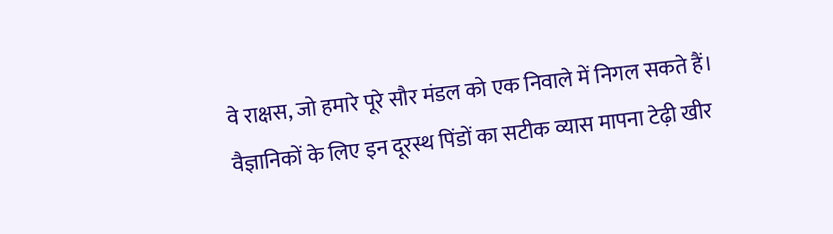वे राक्षस, जो हमारे पूरे सौर मंडल को एक निवाले में निगल सकते हैं। वैज्ञानिकों के लिए इन दूरस्थ पिंडों का सटीक व्यास मापना टेढ़ी खीर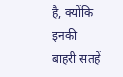है, क्योंकि इनकी बाहरी सतहें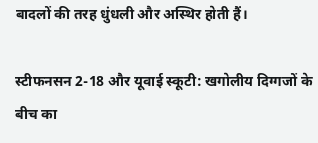बादलों की तरह धुंधली और अस्थिर होती हैं।

स्टीफनसन 2-18 और यूवाई स्कूटी: खगोलीय दिग्गजों के बीच का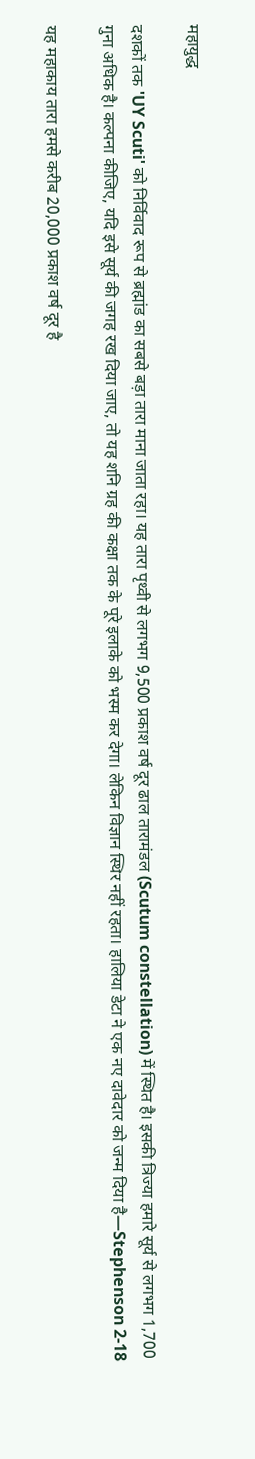महायुद्ध

दशकों तक 'UY Scuti' को निर्विवाद रूप से ब्रह्मांड का सबसे बड़ा तारा माना जाता रहा। यह तारा पृथ्वी से लगभग 9,500 प्रकाश वर्ष दूर ढाल तारामंडल (Scutum constellation) में स्थित है। इसकी त्रिज्या हमारे सूर्य से लगभग 1,700 गुना अधिक है। कल्पना कीजिए, यदि इसे सूर्य की जगह रख दिया जाए, तो यह शनि ग्रह की कक्षा तक के पूरे इलाके को भस्म कर देगा। लेकिन विज्ञान स्थिर नहीं रहता। हालिया डेटा ने एक नए दावेदार को जन्म दिया है—Stephenson 2-18

यह महाकाय तारा हमसे करीब 20,000 प्रकाश वर्ष दूर है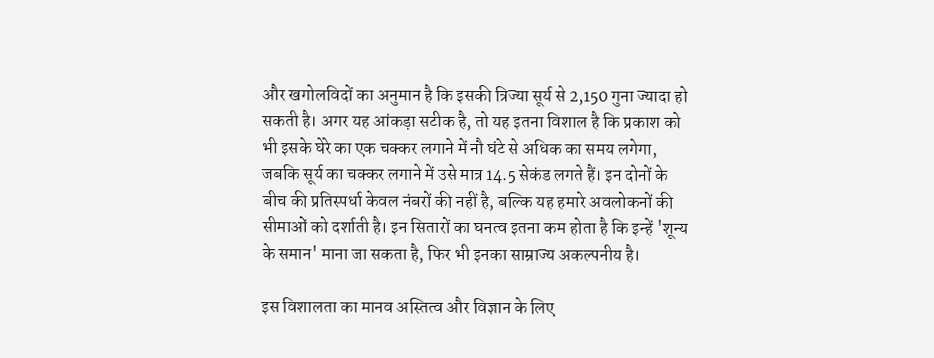और खगोलविदों का अनुमान है कि इसकी त्रिज्या सूर्य से 2,150 गुना ज्यादा हो सकती है। अगर यह आंकड़ा सटीक है, तो यह इतना विशाल है कि प्रकाश को भी इसके घेरे का एक चक्कर लगाने में नौ घंटे से अधिक का समय लगेगा, जबकि सूर्य का चक्कर लगाने में उसे मात्र 14.5 सेकंड लगते हैं। इन दोनों के बीच की प्रतिस्पर्धा केवल नंबरों की नहीं है, बल्कि यह हमारे अवलोकनों की सीमाओं को दर्शाती है। इन सितारों का घनत्व इतना कम होता है कि इन्हें 'शून्य के समान' माना जा सकता है, फिर भी इनका साम्राज्य अकल्पनीय है।

इस विशालता का मानव अस्तित्व और विज्ञान के लिए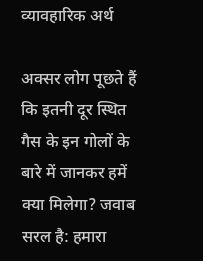व्यावहारिक अर्थ

अक्सर लोग पूछते हैं कि इतनी दूर स्थित गैस के इन गोलों के बारे में जानकर हमें क्या मिलेगा? जवाब सरल है: हमारा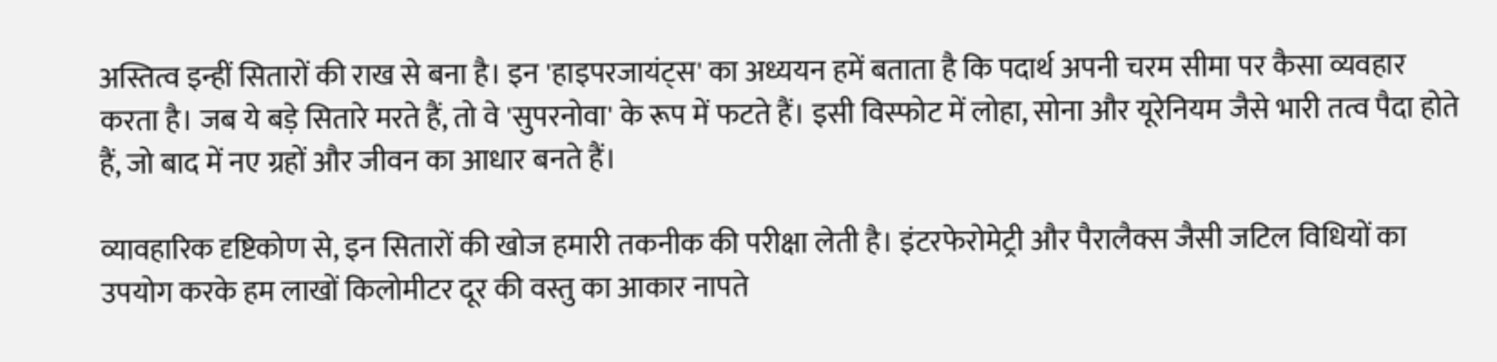अस्तित्व इन्हीं सितारों की राख से बना है। इन 'हाइपरजायंट्स' का अध्ययन हमें बताता है कि पदार्थ अपनी चरम सीमा पर कैसा व्यवहार करता है। जब ये बड़े सितारे मरते हैं, तो वे 'सुपरनोवा' के रूप में फटते हैं। इसी विस्फोट में लोहा, सोना और यूरेनियम जैसे भारी तत्व पैदा होते हैं, जो बाद में नए ग्रहों और जीवन का आधार बनते हैं।

व्यावहारिक दृष्टिकोण से, इन सितारों की खोज हमारी तकनीक की परीक्षा लेती है। इंटरफेरोमेट्री और पैरालैक्स जैसी जटिल विधियों का उपयोग करके हम लाखों किलोमीटर दूर की वस्तु का आकार नापते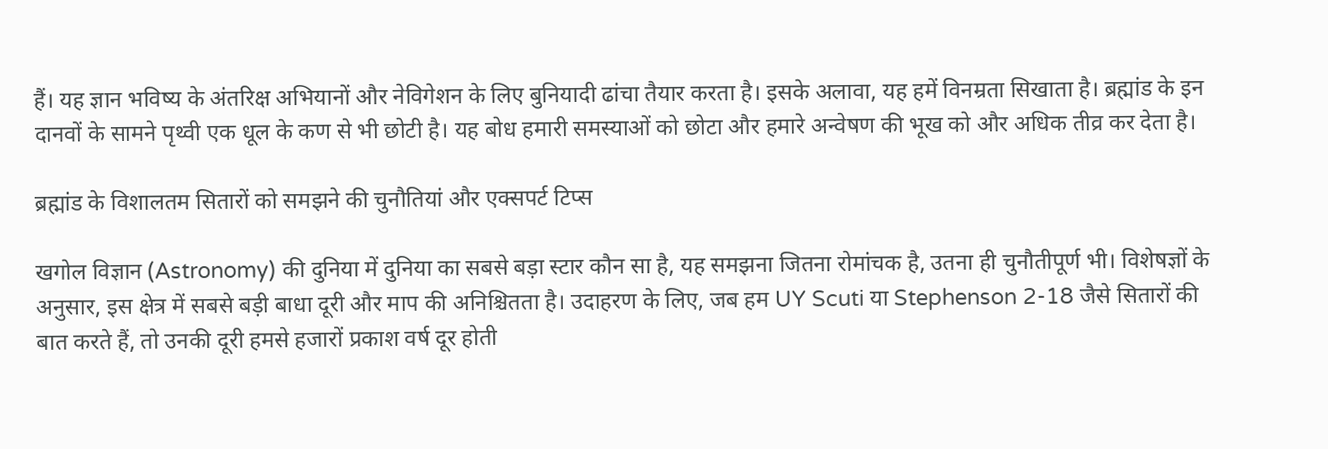हैं। यह ज्ञान भविष्य के अंतरिक्ष अभियानों और नेविगेशन के लिए बुनियादी ढांचा तैयार करता है। इसके अलावा, यह हमें विनम्रता सिखाता है। ब्रह्मांड के इन दानवों के सामने पृथ्वी एक धूल के कण से भी छोटी है। यह बोध हमारी समस्याओं को छोटा और हमारे अन्वेषण की भूख को और अधिक तीव्र कर देता है।

ब्रह्मांड के विशालतम सितारों को समझने की चुनौतियां और एक्सपर्ट टिप्स

खगोल विज्ञान (Astronomy) की दुनिया में दुनिया का सबसे बड़ा स्टार कौन सा है, यह समझना जितना रोमांचक है, उतना ही चुनौतीपूर्ण भी। विशेषज्ञों के अनुसार, इस क्षेत्र में सबसे बड़ी बाधा दूरी और माप की अनिश्चितता है। उदाहरण के लिए, जब हम UY Scuti या Stephenson 2-18 जैसे सितारों की बात करते हैं, तो उनकी दूरी हमसे हजारों प्रकाश वर्ष दूर होती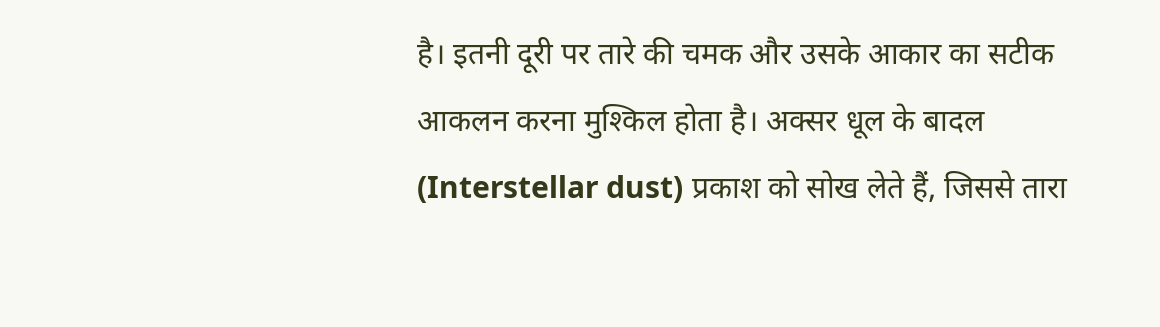है। इतनी दूरी पर तारे की चमक और उसके आकार का सटीक आकलन करना मुश्किल होता है। अक्सर धूल के बादल (Interstellar dust) प्रकाश को सोख लेते हैं, जिससे तारा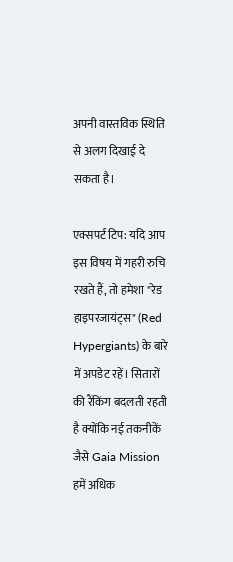अपनी वास्तविक स्थिति से अलग दिखाई दे सकता है।

एक्सपर्ट टिप: यदि आप इस विषय में गहरी रुचि रखते हैं, तो हमेशा "रेड हाइपरजायंट्स" (Red Hypergiants) के बारे में अपडेट रहें। सितारों की रैंकिंग बदलती रहती है क्योंकि नई तकनीकें जैसे Gaia Mission हमें अधिक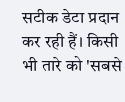सटीक डेटा प्रदान कर रही हैं। किसी भी तारे को 'सबसे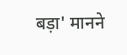बड़ा' मानने